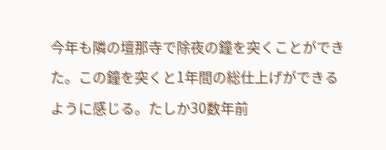今年も隣の壇那寺で除夜の鐘を突くことができた。この鐘を突くと1年間の総仕上げができる
ように感じる。たしか30数年前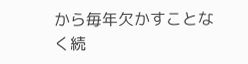から毎年欠かすことなく続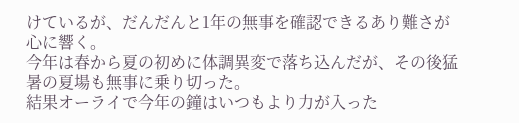けているが、だんだんと1年の無事を確認できるあり難さが心に響く。
今年は春から夏の初めに体調異変で落ち込んだが、その後猛暑の夏場も無事に乗り切った。
結果オーライで今年の鐘はいつもより力が入った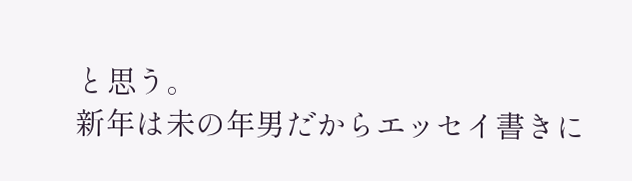と思う。
新年は未の年男だからエッセイ書きに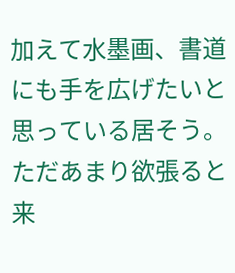加えて水墨画、書道にも手を広げたいと思っている居そう。
ただあまり欲張ると来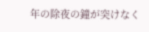年の除夜の鐘が突けなく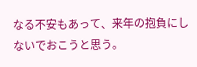なる不安もあって、来年の抱負にしないでおこうと思う。